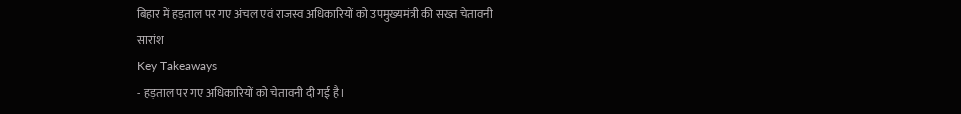बिहार में हड़ताल पर गए अंचल एवं राजस्व अधिकारियों को उपमुख्यमंत्री की सख्त चेतावनी
सारांश
Key Takeaways
- हड़ताल पर गए अधिकारियों को चेतावनी दी गई है।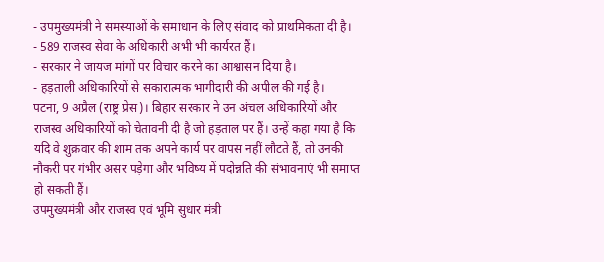- उपमुख्यमंत्री ने समस्याओं के समाधान के लिए संवाद को प्राथमिकता दी है।
- 589 राजस्व सेवा के अधिकारी अभी भी कार्यरत हैं।
- सरकार ने जायज मांगों पर विचार करने का आश्वासन दिया है।
- हड़ताली अधिकारियों से सकारात्मक भागीदारी की अपील की गई है।
पटना, 9 अप्रैल (राष्ट्र प्रेस)। बिहार सरकार ने उन अंचल अधिकारियों और राजस्व अधिकारियों को चेतावनी दी है जो हड़ताल पर हैं। उन्हें कहा गया है कि यदि वे शुक्रवार की शाम तक अपने कार्य पर वापस नहीं लौटते हैं, तो उनकी नौकरी पर गंभीर असर पड़ेगा और भविष्य में पदोन्नति की संभावनाएं भी समाप्त हो सकती हैं।
उपमुख्यमंत्री और राजस्व एवं भूमि सुधार मंत्री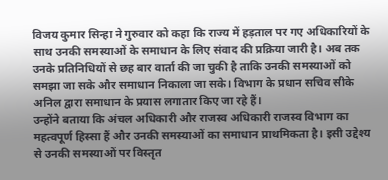विजय कुमार सिन्हा ने गुरुवार को कहा कि राज्य में हड़ताल पर गए अधिकारियों के साथ उनकी समस्याओं के समाधान के लिए संवाद की प्रक्रिया जारी है। अब तक उनके प्रतिनिधियों से छह बार वार्ता की जा चुकी है ताकि उनकी समस्याओं को समझा जा सके और समाधान निकाला जा सके। विभाग के प्रधान सचिव सीके अनिल द्वारा समाधान के प्रयास लगातार किए जा रहे हैं।
उन्होंने बताया कि अंचल अधिकारी और राजस्व अधिकारी राजस्व विभाग का महत्वपूर्ण हिस्सा हैं और उनकी समस्याओं का समाधान प्राथमिकता है। इसी उद्देश्य से उनकी समस्याओं पर विस्तृत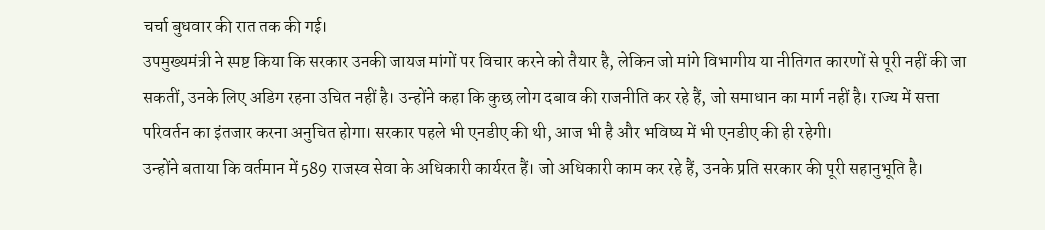चर्चा बुधवार की रात तक की गई।
उपमुख्यमंत्री ने स्पष्ट किया कि सरकार उनकी जायज मांगों पर विचार करने को तैयार है, लेकिन जो मांगे विभागीय या नीतिगत कारणों से पूरी नहीं की जा सकतीं, उनके लिए अडिग रहना उचित नहीं है। उन्होंने कहा कि कुछ लोग दबाव की राजनीति कर रहे हैं, जो समाधान का मार्ग नहीं है। राज्य में सत्ता परिवर्तन का इंतजार करना अनुचित होगा। सरकार पहले भी एनडीए की थी, आज भी है और भविष्य में भी एनडीए की ही रहेगी।
उन्होंने बताया कि वर्तमान में 589 राजस्व सेवा के अधिकारी कार्यरत हैं। जो अधिकारी काम कर रहे हैं, उनके प्रति सरकार की पूरी सहानुभूति है।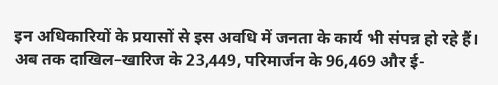इन अधिकारियों के प्रयासों से इस अवधि में जनता के कार्य भी संपन्न हो रहे हैं। अब तक दाखिल–खारिज के 23,449, परिमार्जन के 96,469 और ई-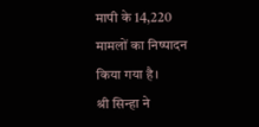मापी के 14,220 मामलों का निष्पादन किया गया है।
श्री सिन्हा ने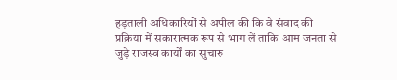हड़ताली अधिकारियों से अपील की कि वे संवाद की प्रक्रिया में सकारात्मक रूप से भाग लें ताकि आम जनता से जुड़े राजस्व कार्यों का सुचारु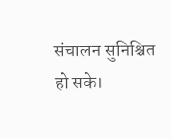संचालन सुनिश्चित हो सके।